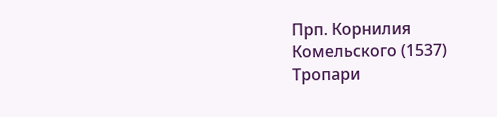Прп. Корнилия Комельского (1537)
Тропари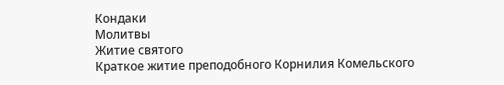Кондаки
Молитвы
Житие святого
Краткое житие преподобного Корнилия Комельского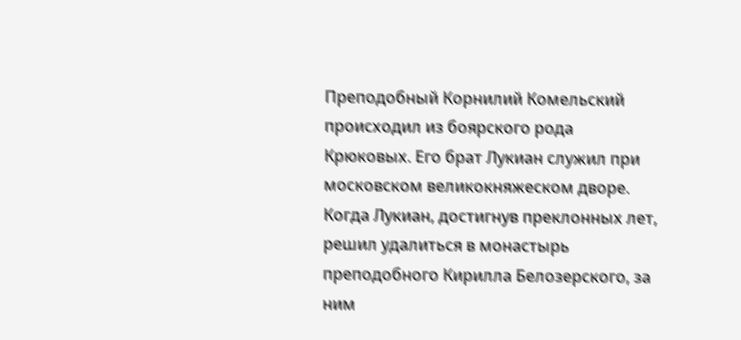Преподобный Корнилий Комельский происходил из боярского рода Крюковых. Его брат Лукиан служил при московском великокняжеском дворе. Когда Лукиан, достигнув преклонных лет, решил удалиться в монастырь преподобного Кирилла Белозерского, за ним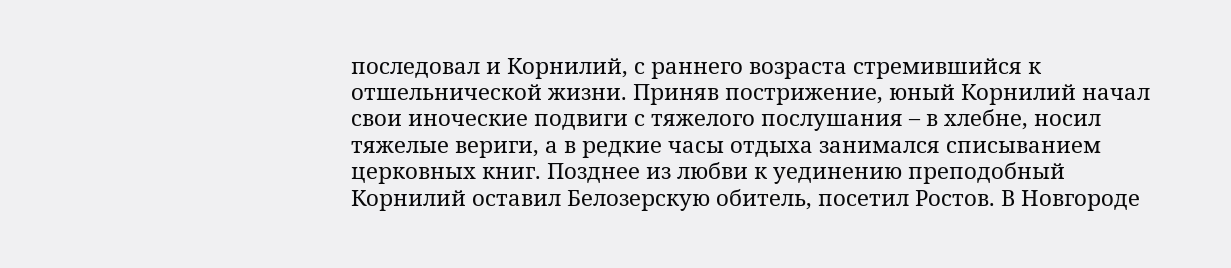последовал и Корнилий, с раннего возраста стремившийся к отшельнической жизни. Приняв пострижение, юный Корнилий начал свои иноческие подвиги с тяжелого послушания – в хлебне, носил тяжелые вериги, а в редкие часы отдыха занимался списыванием церковных книг. Позднее из любви к уединению преподобный Корнилий оставил Белозерскую обитель, посетил Ростов. В Новгороде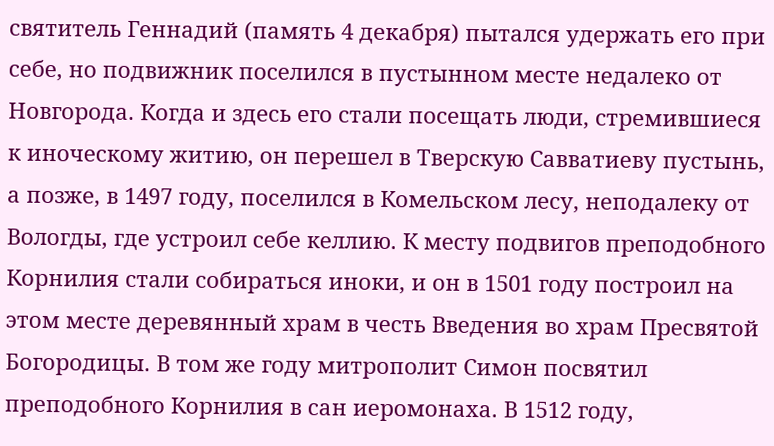святитель Геннадий (память 4 декабря) пытался удержать его при себе, но подвижник поселился в пустынном месте недалеко от Новгорода. Когда и здесь его стали посещать люди, стремившиеся к иноческому житию, он перешел в Тверскую Савватиеву пустынь, а позже, в 1497 году, поселился в Комельском лесу, неподалеку от Вологды, где устроил себе келлию. К месту подвигов преподобного Корнилия стали собираться иноки, и он в 1501 году построил на этом месте деревянный храм в честь Введения во храм Пресвятой Богородицы. В том же году митрополит Симон посвятил преподобного Корнилия в сан иеромонаха. В 1512 году,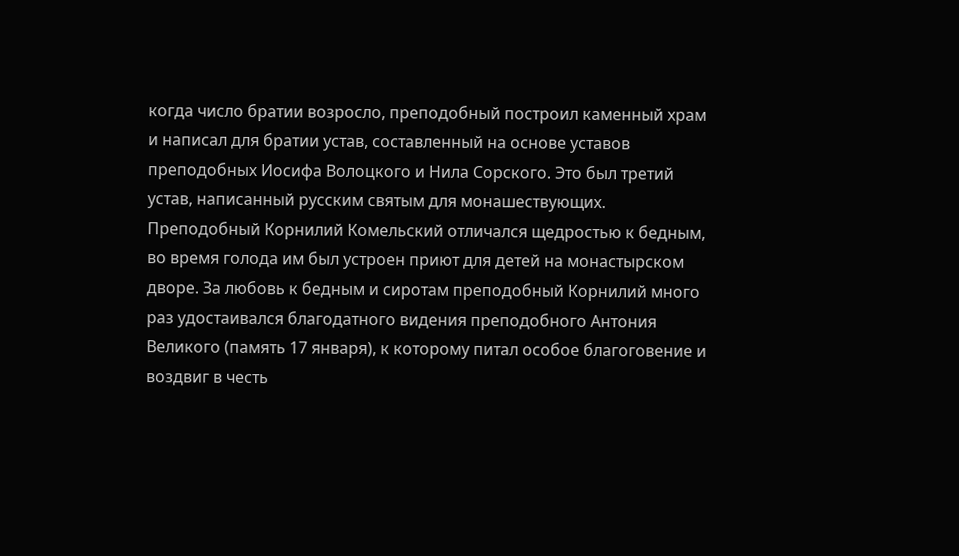когда число братии возросло, преподобный построил каменный храм и написал для братии устав, составленный на основе уставов преподобных Иосифа Волоцкого и Нила Сорского. Это был третий устав, написанный русским святым для монашествующих. Преподобный Корнилий Комельский отличался щедростью к бедным, во время голода им был устроен приют для детей на монастырском дворе. За любовь к бедным и сиротам преподобный Корнилий много раз удостаивался благодатного видения преподобного Антония Великого (память 17 января), к которому питал особое благоговение и воздвиг в честь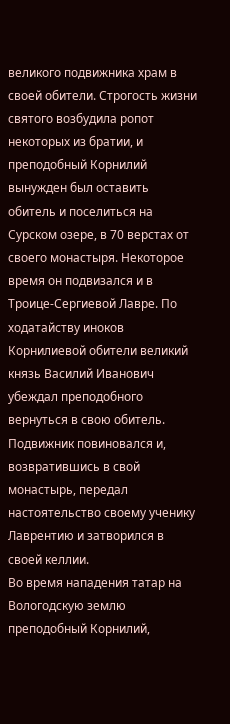великого подвижника храм в своей обители. Строгость жизни святого возбудила ропот некоторых из братии, и преподобный Корнилий вынужден был оставить обитель и поселиться на Сурском озере, в 70 верстах от своего монастыря. Некоторое время он подвизался и в Троице-Сергиевой Лавре. По ходатайству иноков Корнилиевой обители великий князь Василий Иванович убеждал преподобного вернуться в свою обитель. Подвижник повиновался и, возвратившись в свой монастырь, передал настоятельство своему ученику Лаврентию и затворился в своей келлии.
Во время нападения татар на Вологодскую землю преподобный Корнилий,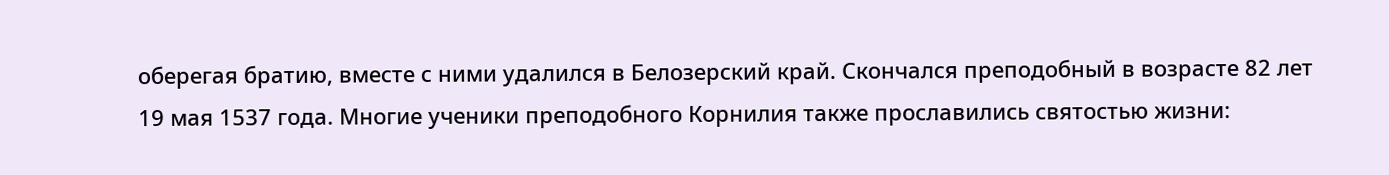оберегая братию, вместе с ними удалился в Белозерский край. Скончался преподобный в возрасте 82 лет 19 мая 1537 года. Многие ученики преподобного Корнилия также прославились святостью жизни: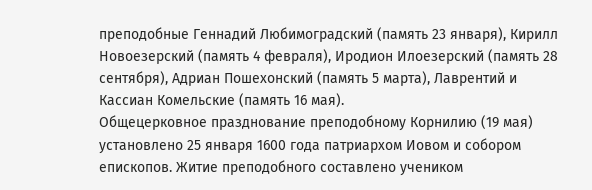преподобные Геннадий Любимоградский (память 23 января), Кирилл Новоезерский (память 4 февраля), Иродион Илоезерский (память 28 сентября), Адриан Пошехонский (память 5 марта), Лаврентий и Кассиан Комельские (память 16 мая).
Общецерковное празднование преподобному Корнилию (19 мая) установлено 25 января 1600 года патриархом Иовом и собором епископов. Житие преподобного составлено учеником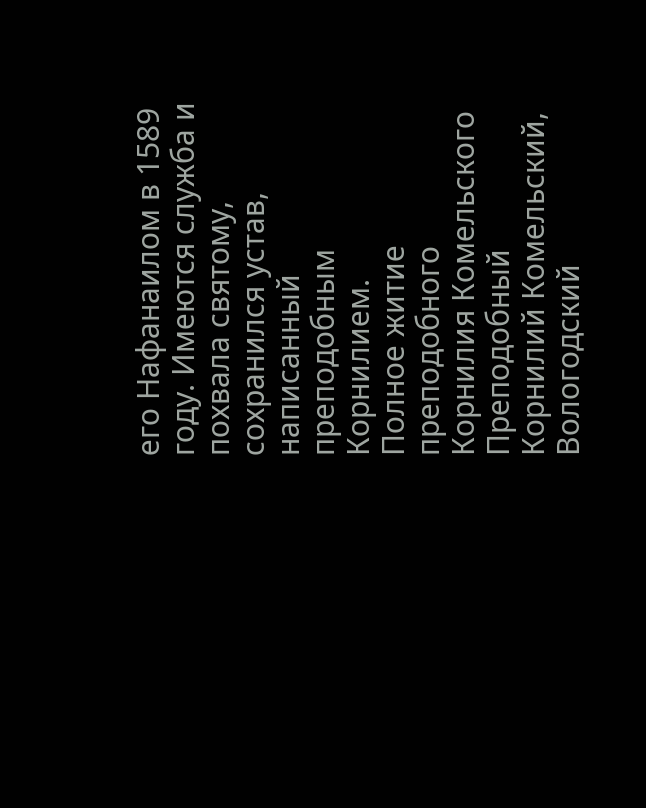его Нафанаилом в 1589 году. Имеются служба и похвала святому, сохранился устав, написанный преподобным Корнилием.
Полное житие преподобного Корнилия Комельского
Преподобный Корнилий Комельский, Вологодский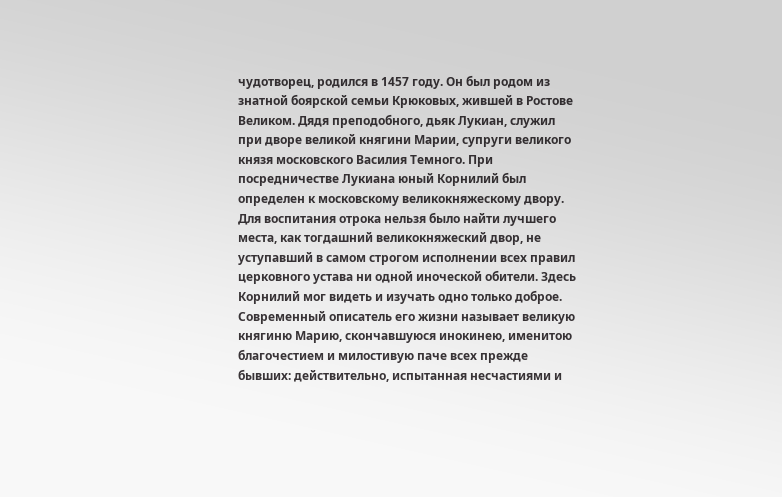чудотворец, родился в 1457 году. Он был родом из знатной боярской семьи Крюковых, жившей в Ростове Великом. Дядя преподобного, дьяк Лукиан, служил при дворе великой княгини Марии, супруги великого князя московского Василия Темного. При посредничестве Лукиана юный Корнилий был определен к московскому великокняжескому двору. Для воспитания отрока нельзя было найти лучшего места, как тогдашний великокняжеский двор, не уступавший в самом строгом исполнении всех правил церковного устава ни одной иноческой обители. Здесь Корнилий мог видеть и изучать одно только доброе. Современный описатель его жизни называет великую княгиню Марию, скончавшуюся инокинею, именитою благочестием и милостивую паче всех прежде бывших: действительно, испытанная несчастиями и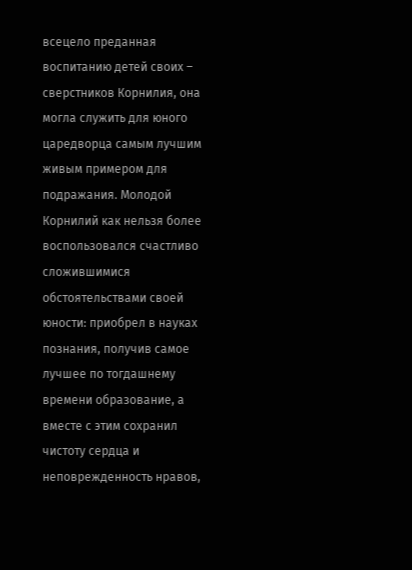всецело преданная воспитанию детей своих – сверстников Корнилия, она могла служить для юного царедворца самым лучшим живым примером для подражания. Молодой Корнилий как нельзя более воспользовался счастливо сложившимися обстоятельствами своей юности: приобрел в науках познания, получив самое лучшее по тогдашнему времени образование, а вместе с этим сохранил чистоту сердца и неповрежденность нравов,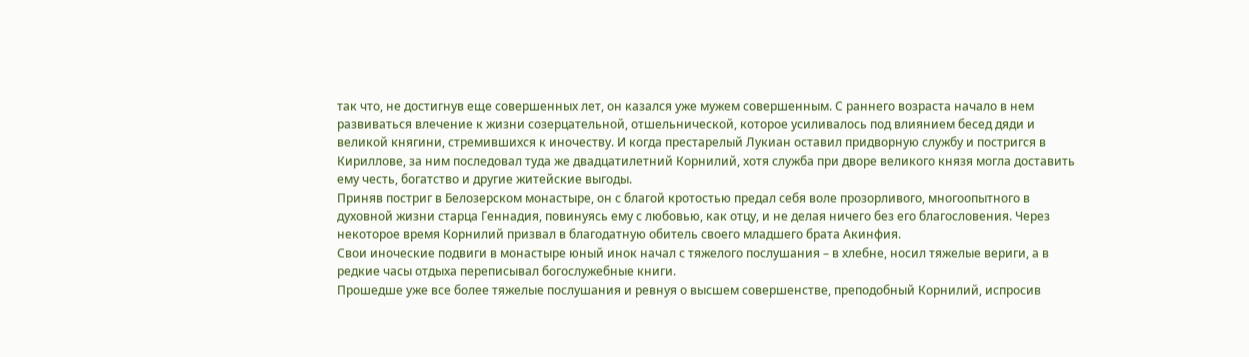так что, не достигнув еще совершенных лет, он казался уже мужем совершенным. С раннего возраста начало в нем развиваться влечение к жизни созерцательной, отшельнической, которое усиливалось под влиянием бесед дяди и великой княгини, стремившихся к иночеству. И когда престарелый Лукиан оставил придворную службу и постригся в Кириллове, за ним последовал туда же двадцатилетний Корнилий, хотя служба при дворе великого князя могла доставить ему честь, богатство и другие житейские выгоды.
Приняв постриг в Белозерском монастыре, он с благой кротостью предал себя воле прозорливого, многоопытного в духовной жизни старца Геннадия, повинуясь ему с любовью, как отцу, и не делая ничего без его благословения. Через некоторое время Корнилий призвал в благодатную обитель своего младшего брата Акинфия.
Свои иноческие подвиги в монастыре юный инок начал с тяжелого послушания – в хлебне, носил тяжелые вериги, а в редкие часы отдыха переписывал богослужебные книги.
Прошедше уже все более тяжелые послушания и ревнуя о высшем совершенстве, преподобный Корнилий, испросив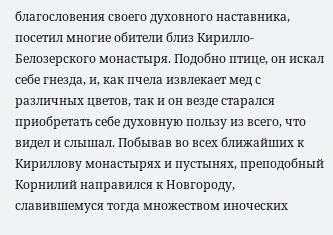благословения своего духовного наставника, посетил многие обители близ Кирилло-Белозерского монастыря. Подобно птице, он искал себе гнезда, и, как пчела извлекает мед с различных цветов, так и он везде старался приобретать себе духовную пользу из всего, что видел и слышал. Побывав во всех ближайших к Кириллову монастырях и пустынях, преподобный Корнилий направился к Новгороду, славившемуся тогда множеством иноческих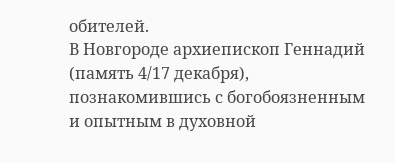обителей.
В Новгороде архиепископ Геннадий (память 4/17 декабря), познакомившись с богобоязненным и опытным в духовной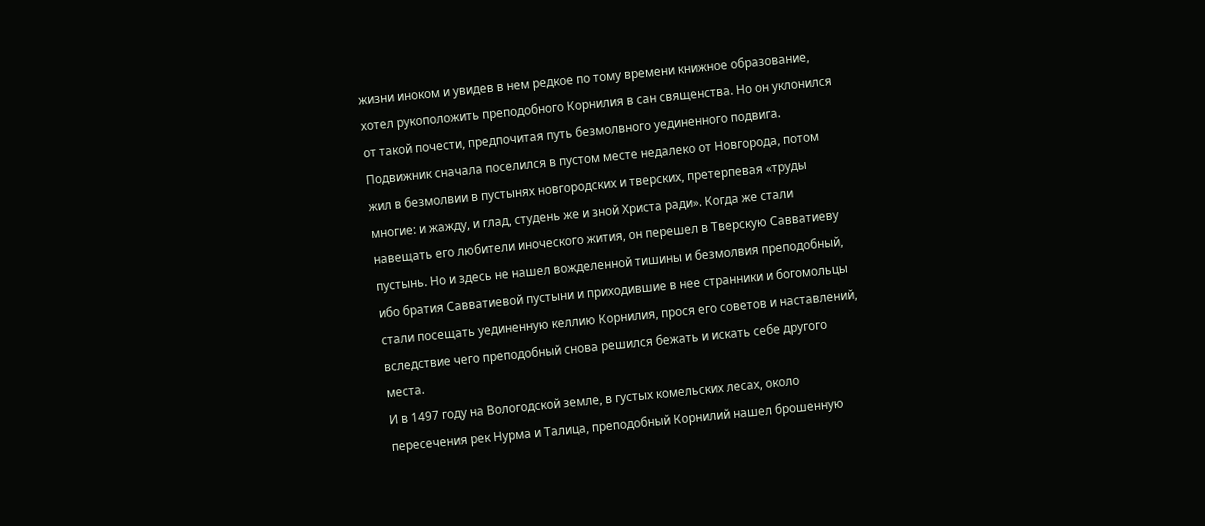жизни иноком и увидев в нем редкое по тому времени книжное образование, хотел рукоположить преподобного Корнилия в сан священства. Но он уклонился от такой почести, предпочитая путь безмолвного уединенного подвига. Подвижник сначала поселился в пустом месте недалеко от Новгорода, потом жил в безмолвии в пустынях новгородских и тверских, претерпевая «труды многие: и жажду, и глад, студень же и зной Христа ради». Когда же стали навещать его любители иноческого жития, он перешел в Тверскую Савватиеву пустынь. Но и здесь не нашел вожделенной тишины и безмолвия преподобный, ибо братия Савватиевой пустыни и приходившие в нее странники и богомольцы стали посещать уединенную келлию Корнилия, прося его советов и наставлений, вследствие чего преподобный снова решился бежать и искать себе другого места.
И в 1497 году на Вологодской земле, в густых комельских лесах, около пересечения рек Нурма и Талица, преподобный Корнилий нашел брошенную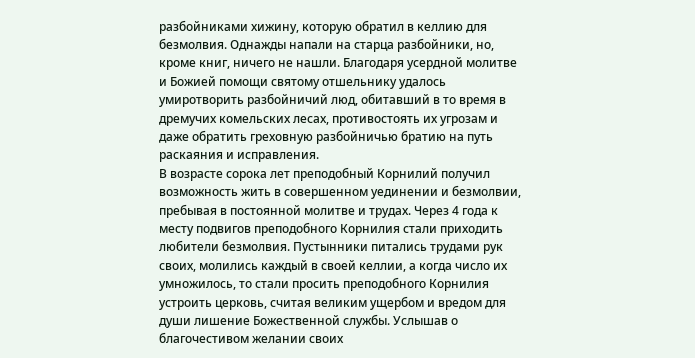разбойниками хижину, которую обратил в келлию для безмолвия. Однажды напали на старца разбойники, но, кроме книг, ничего не нашли. Благодаря усердной молитве и Божией помощи святому отшельнику удалось умиротворить разбойничий люд, обитавший в то время в дремучих комельских лесах, противостоять их угрозам и даже обратить греховную разбойничью братию на путь раскаяния и исправления.
В возрасте сорока лет преподобный Корнилий получил возможность жить в совершенном уединении и безмолвии, пребывая в постоянной молитве и трудах. Через 4 года к месту подвигов преподобного Корнилия стали приходить любители безмолвия. Пустынники питались трудами рук своих, молились каждый в своей келлии, а когда число их умножилось, то стали просить преподобного Корнилия устроить церковь, считая великим ущербом и вредом для души лишение Божественной службы. Услышав о благочестивом желании своих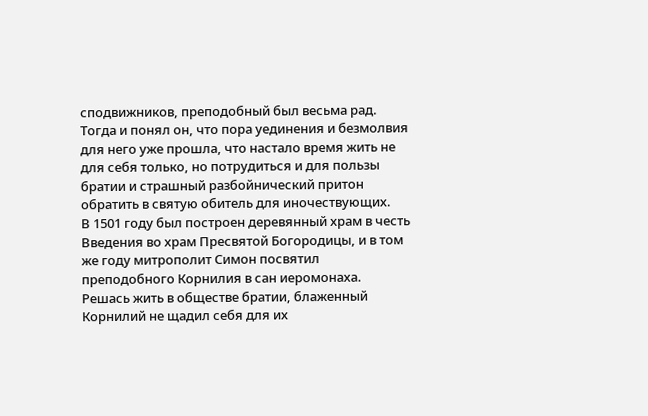сподвижников, преподобный был весьма рад. Тогда и понял он, что пора уединения и безмолвия для него уже прошла, что настало время жить не для себя только, но потрудиться и для пользы братии и страшный разбойнический притон обратить в святую обитель для иночествующих.
В 1501 году был построен деревянный храм в честь Введения во храм Пресвятой Богородицы, и в том же году митрополит Симон посвятил преподобного Корнилия в сан иеромонаха. Решась жить в обществе братии, блаженный Корнилий не щадил себя для их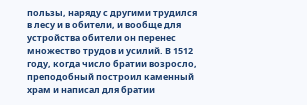пользы, наряду с другими трудился в лесу и в обители, и вообще для устройства обители он перенес множество трудов и усилий. В 1512 году, когда число братии возросло, преподобный построил каменный храм и написал для братии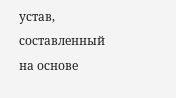устав, составленный на основе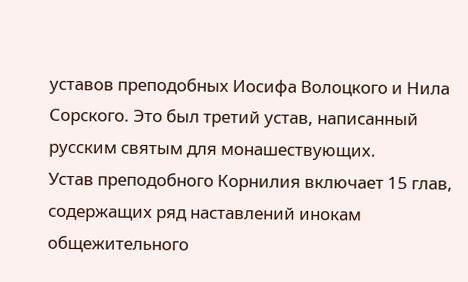уставов преподобных Иосифа Волоцкого и Нила Сорского. Это был третий устав, написанный русским святым для монашествующих.
Устав преподобного Корнилия включает 15 глав, содержащих ряд наставлений инокам общежительного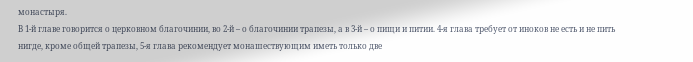монастыря.
В 1-й главе говорится о церковном благочинии, во 2-й – о благочинии трапезы, а в 3-й – о пищи и питии. 4-я глава требует от иноков не есть и не пить нигде, кроме общей трапезы, 5-я глава рекомендует монашествующим иметь только две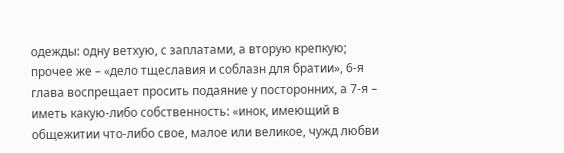одежды: одну ветхую, с заплатами, а вторую крепкую; прочее же – «дело тщеславия и соблазн для братии», 6-я глава воспрещает просить подаяние у посторонних, а 7-я – иметь какую-либо собственность: «инок, имеющий в общежитии что-либо свое, малое или великое, чужд любви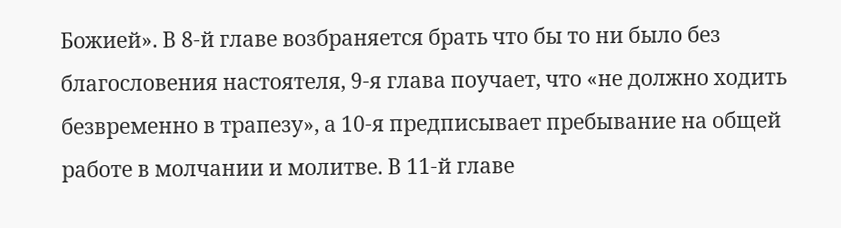Божией». В 8-й главе возбраняется брать что бы то ни было без благословения настоятеля, 9-я глава поучает, что «не должно ходить безвременно в трапезу», а 10-я предписывает пребывание на общей работе в молчании и молитве. В 11-й главе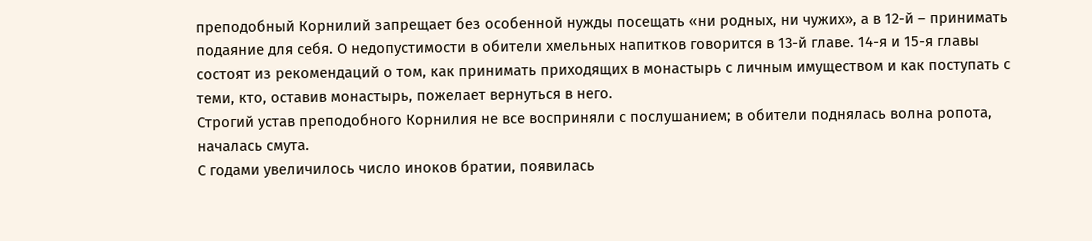преподобный Корнилий запрещает без особенной нужды посещать «ни родных, ни чужих», а в 12-й – принимать подаяние для себя. О недопустимости в обители хмельных напитков говорится в 13-й главе. 14-я и 15-я главы состоят из рекомендаций о том, как принимать приходящих в монастырь с личным имуществом и как поступать с теми, кто, оставив монастырь, пожелает вернуться в него.
Строгий устав преподобного Корнилия не все восприняли с послушанием; в обители поднялась волна ропота, началась смута.
С годами увеличилось число иноков братии, появилась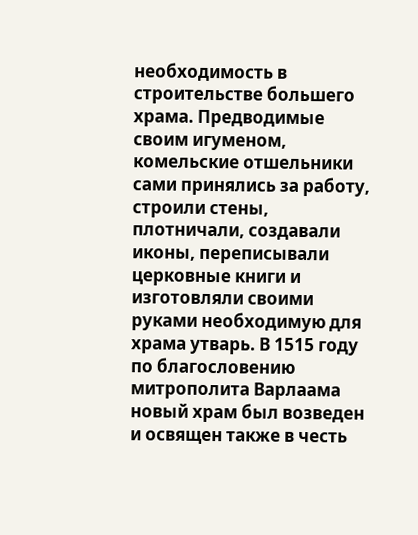необходимость в строительстве большего храма. Предводимые своим игуменом, комельские отшельники сами принялись за работу, строили стены, плотничали, создавали иконы, переписывали церковные книги и изготовляли своими руками необходимую для храма утварь. В 1515 году по благословению митрополита Варлаама новый храм был возведен и освящен также в честь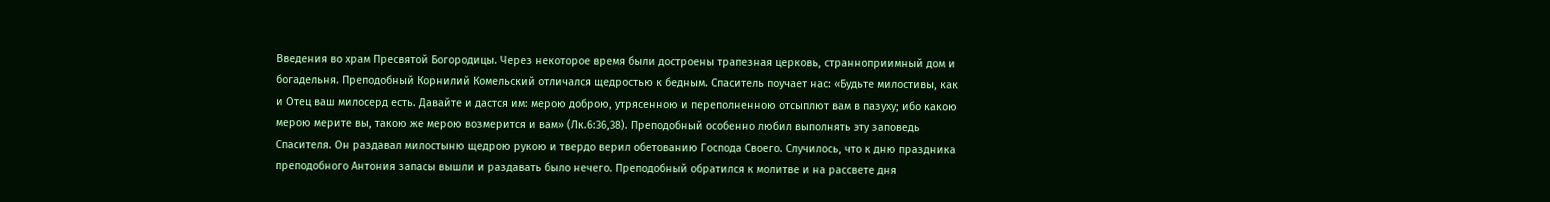Введения во храм Пресвятой Богородицы. Через некоторое время были достроены трапезная церковь, странноприимный дом и богадельня. Преподобный Корнилий Комельский отличался щедростью к бедным. Спаситель поучает нас: «Будьте милостивы, как и Отец ваш милосерд есть. Давайте и дастся им: мерою доброю, утрясенною и переполненною отсыплют вам в пазуху; ибо какою мерою мерите вы, такою же мерою возмерится и вам» (Лк.6:36,38). Преподобный особенно любил выполнять эту заповедь Спасителя. Он раздавал милостыню щедрою рукою и твердо верил обетованию Господа Своего. Случилось, что к дню праздника преподобного Антония запасы вышли и раздавать было нечего. Преподобный обратился к молитве и на рассвете дня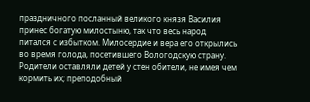праздничного посланный великого князя Василия принес богатую милостыню, так что весь народ питался с избытком. Милосердие и вера его открылись во время голода, посетившего Вологодскую страну. Родители оставляли детей у стен обители, не имея чем кормить их; преподобный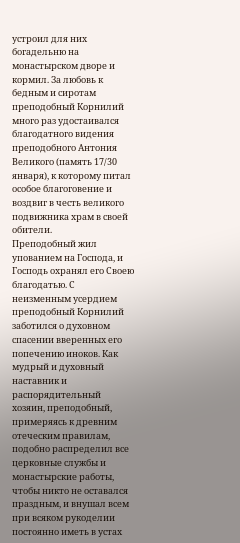устроил для них богадельню на монастырском дворе и кормил. За любовь к бедным и сиротам преподобный Корнилий много раз удостаивался благодатного видения преподобного Антония Великого (память 17/30 января), к которому питал особое благоговение и воздвиг в честь великого подвижника храм в своей обители.
Преподобный жил упованием на Господа, и Господь охранял его Своею благодатью. С неизменным усердием преподобный Корнилий заботился о духовном спасении вверенных его попечению иноков. Как мудрый и духовный наставник и распорядительный хозяин, преподобный, примеряясь к древним отеческим правилам, подобно распределил все церковные службы и монастырские работы, чтобы никто не оставался праздным, и внушал всем при всяком рукоделии постоянно иметь в устах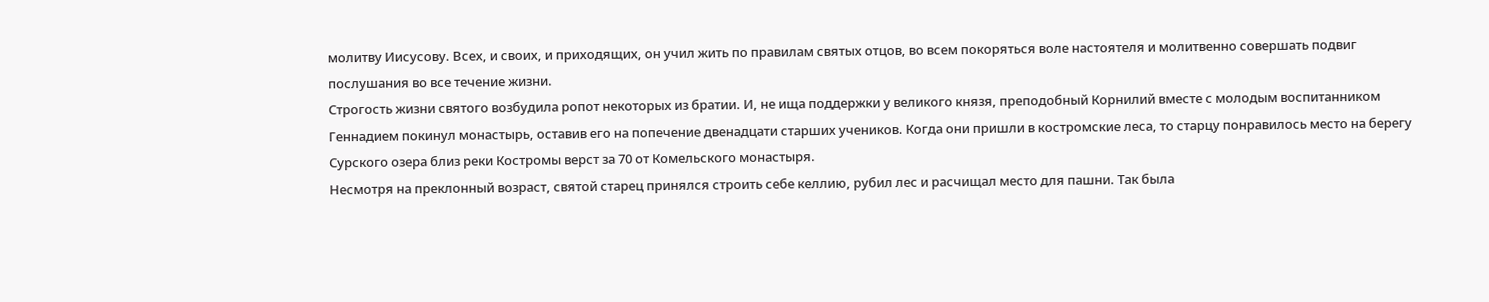молитву Иисусову. Всех, и своих, и приходящих, он учил жить по правилам святых отцов, во всем покоряться воле настоятеля и молитвенно совершать подвиг послушания во все течение жизни.
Строгость жизни святого возбудила ропот некоторых из братии. И, не ища поддержки у великого князя, преподобный Корнилий вместе с молодым воспитанником Геннадием покинул монастырь, оставив его на попечение двенадцати старших учеников. Когда они пришли в костромские леса, то старцу понравилось место на берегу Сурского озера близ реки Костромы верст за 70 от Комельского монастыря.
Несмотря на преклонный возраст, святой старец принялся строить себе келлию, рубил лес и расчищал место для пашни. Так была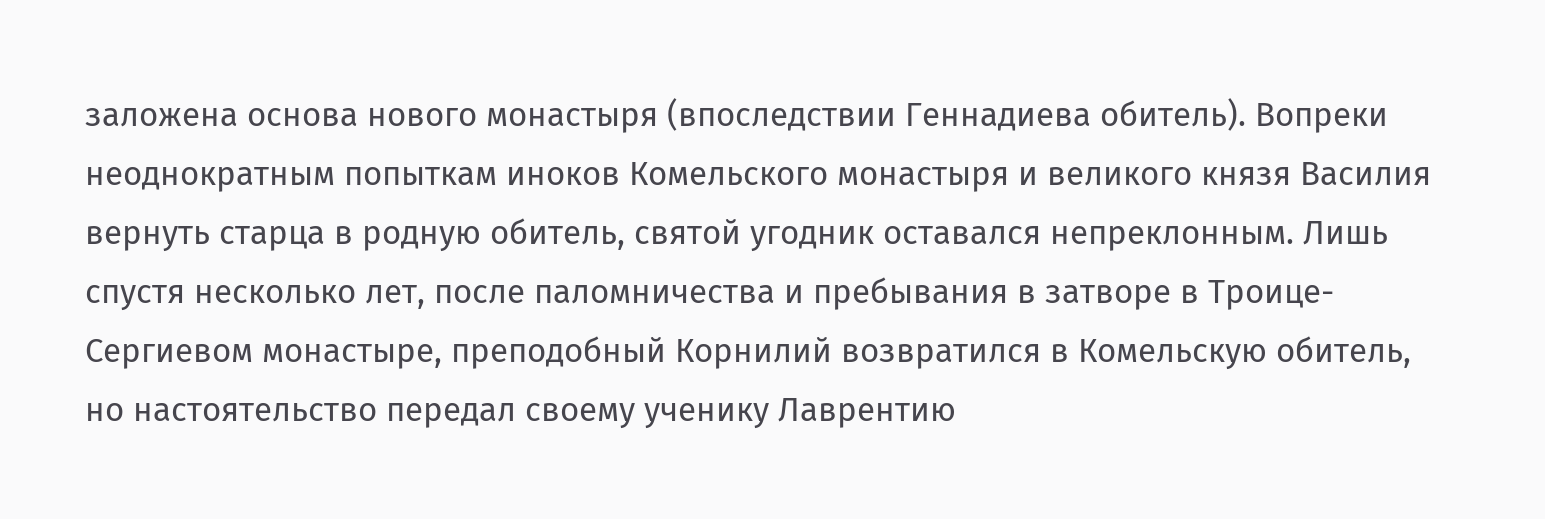заложена основа нового монастыря (впоследствии Геннадиева обитель). Вопреки неоднократным попыткам иноков Комельского монастыря и великого князя Василия вернуть старца в родную обитель, святой угодник оставался непреклонным. Лишь спустя несколько лет, после паломничества и пребывания в затворе в Троице-Сергиевом монастыре, преподобный Корнилий возвратился в Комельскую обитель, но настоятельство передал своему ученику Лаврентию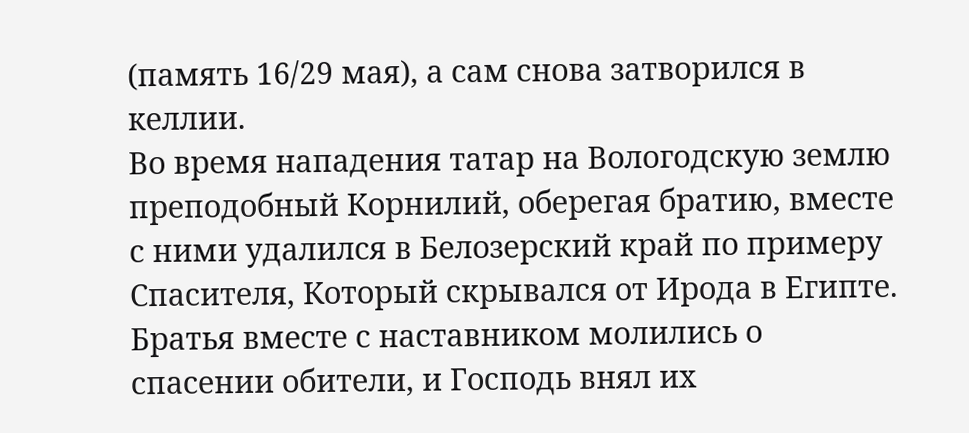(память 16/29 мая), а сам снова затворился в келлии.
Во время нападения татар на Вологодскую землю преподобный Корнилий, оберегая братию, вместе с ними удалился в Белозерский край по примеру Спасителя, Который скрывался от Ирода в Египте. Братья вместе с наставником молились о спасении обители, и Господь внял их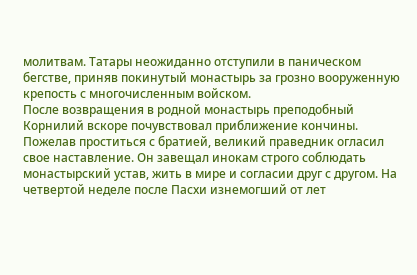молитвам. Татары неожиданно отступили в паническом бегстве, приняв покинутый монастырь за грозно вооруженную крепость с многочисленным войском.
После возвращения в родной монастырь преподобный Корнилий вскоре почувствовал приближение кончины. Пожелав проститься с братией, великий праведник огласил свое наставление. Он завещал инокам строго соблюдать монастырский устав, жить в мире и согласии друг с другом. На четвертой неделе после Пасхи изнемогший от лет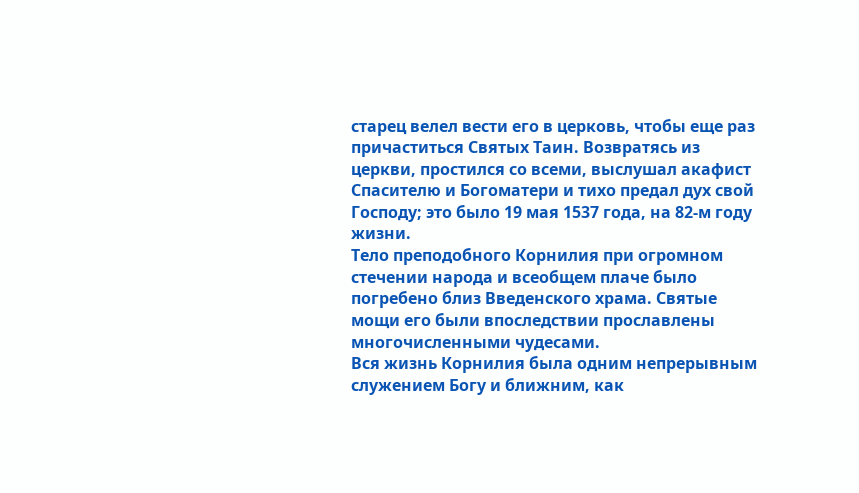старец велел вести его в церковь, чтобы еще раз причаститься Святых Таин. Возвратясь из церкви, простился со всеми, выслушал акафист Спасителю и Богоматери и тихо предал дух свой Господу; это было 19 мая 1537 года, на 82-м году жизни.
Тело преподобного Корнилия при огромном стечении народа и всеобщем плаче было погребено близ Введенского храма. Святые мощи его были впоследствии прославлены многочисленными чудесами.
Вся жизнь Корнилия была одним непрерывным служением Богу и ближним, как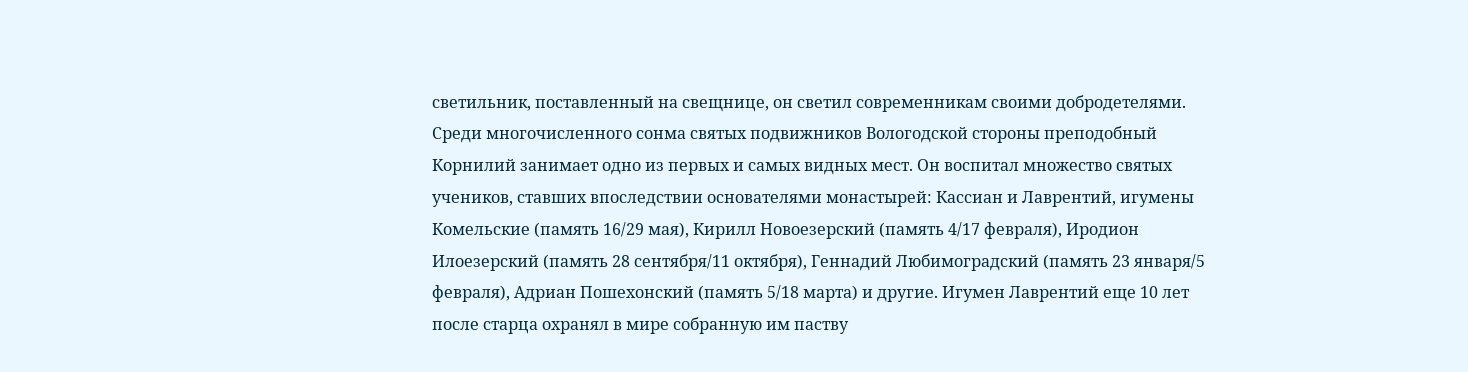светильник, поставленный на свещнице, он светил современникам своими добродетелями. Среди многочисленного сонма святых подвижников Вологодской стороны преподобный Корнилий занимает одно из первых и самых видных мест. Он воспитал множество святых учеников, ставших впоследствии основателями монастырей: Кассиан и Лаврентий, игумены Комельские (память 16/29 мая), Кирилл Новоезерский (память 4/17 февраля), Иродион Илоезерский (память 28 сентября/11 октября), Геннадий Любимоградский (память 23 января/5 февраля), Адриан Пошехонский (память 5/18 марта) и другие. Игумен Лаврентий еще 10 лет после старца охранял в мире собранную им паству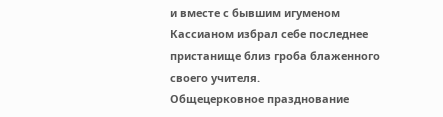и вместе с бывшим игуменом Кассианом избрал себе последнее пристанище близ гроба блаженного своего учителя.
Общецерковное празднование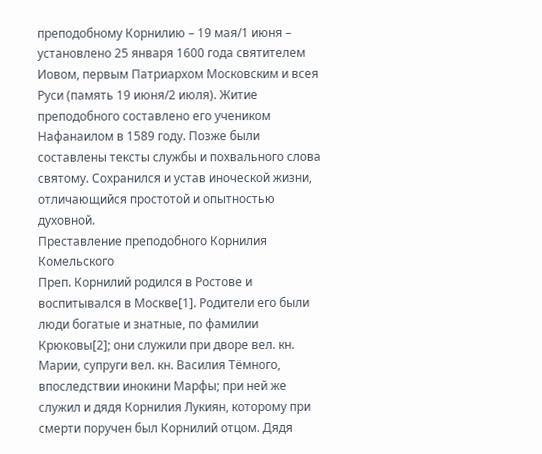преподобному Корнилию – 19 мая/1 июня – установлено 25 января 1600 года святителем Иовом, первым Патриархом Московским и всея Руси (память 19 июня/2 июля). Житие преподобного составлено его учеником Нафанаилом в 1589 году. Позже были составлены тексты службы и похвального слова святому. Сохранился и устав иноческой жизни, отличающийся простотой и опытностью духовной.
Преставление преподобного Корнилия Комельского
Преп. Корнилий родился в Ростове и воспитывался в Москве[1]. Родители его были люди богатые и знатные, по фамилии Крюковы[2]; они служили при дворе вел. кн. Марии, супруги вел. кн. Василия Тёмного, впоследствии инокини Марфы; при ней же служил и дядя Корнилия Лукиян, которому при смерти поручен был Корнилий отцом. Дядя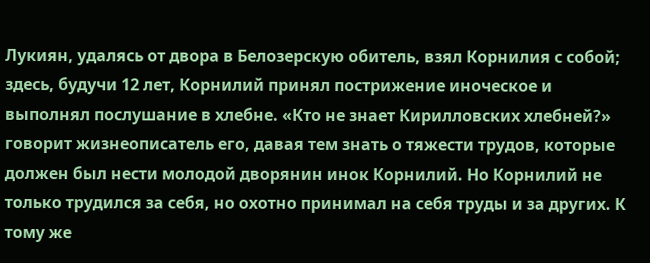Лукиян, удалясь от двора в Белозерскую обитель, взял Корнилия с собой; здесь, будучи 12 лет, Корнилий принял пострижение иноческое и выполнял послушание в хлебне. «Кто не знает Кирилловских хлебней?» говорит жизнеописатель его, давая тем знать о тяжести трудов, которые должен был нести молодой дворянин инок Корнилий. Но Корнилий не только трудился за себя, но охотно принимал на себя труды и за других. К тому же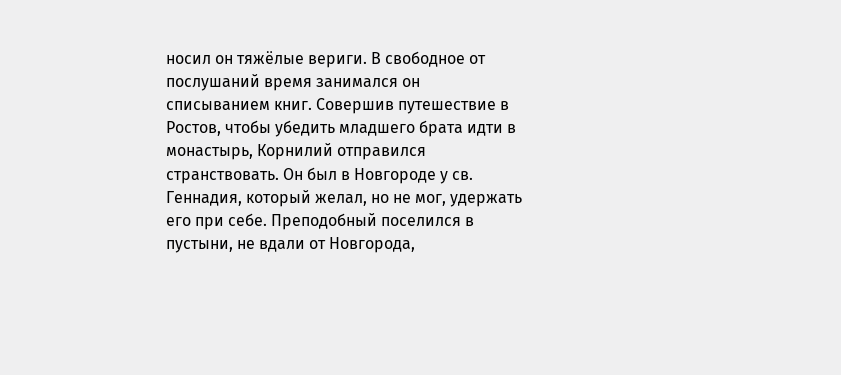носил он тяжёлые вериги. В свободное от послушаний время занимался он списыванием книг. Совершив путешествие в Ростов, чтобы убедить младшего брата идти в монастырь, Корнилий отправился странствовать. Он был в Новгороде у св. Геннадия, который желал, но не мог, удержать его при себе. Преподобный поселился в пустыни, не вдали от Новгорода,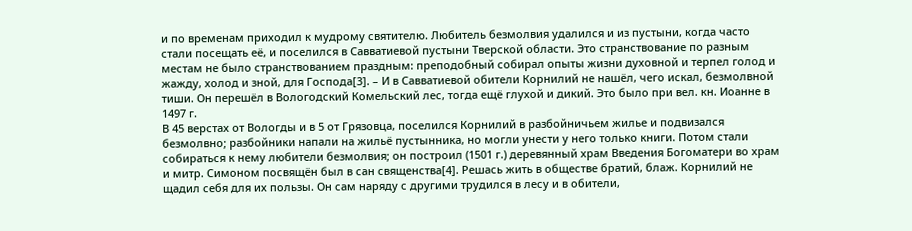и по временам приходил к мудрому святителю. Любитель безмолвия удалился и из пустыни, когда часто стали посещать её, и поселился в Савватиевой пустыни Тверской области. Это странствование по разным местам не было странствованием праздным: преподобный собирал опыты жизни духовной и терпел голод и жажду, холод и зной, для Господа[3]. – И в Савватиевой обители Корнилий не нашёл, чего искал, безмолвной тиши. Он перешёл в Вологодский Комельский лес, тогда ещё глухой и дикий. Это было при вел. кн. Иоанне в 1497 г.
В 45 верстах от Вологды и в 5 от Грязовца, поселился Корнилий в разбойничьем жилье и подвизался безмолвно; разбойники напали на жильё пустынника, но могли унести у него только книги. Потом стали собираться к нему любители безмолвия; он построил (1501 г.) деревянный храм Введения Богоматери во храм и митр. Симоном посвящён был в сан священства[4]. Решась жить в обществе братий, блаж. Корнилий не щадил себя для их пользы. Он сам наряду с другими трудился в лесу и в обители,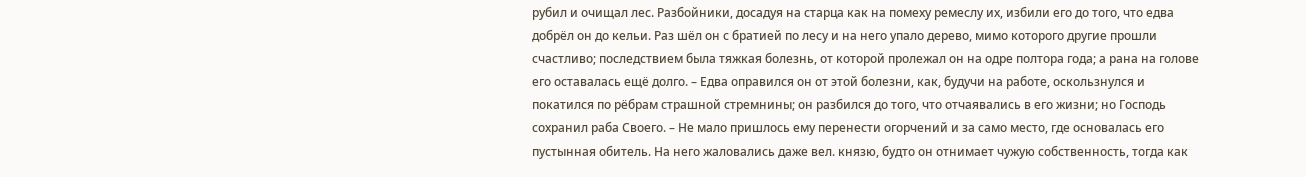рубил и очищал лес. Разбойники, досадуя на старца как на помеху ремеслу их, избили его до того, что едва добрёл он до кельи. Раз шёл он с братией по лесу и на него упало дерево, мимо которого другие прошли счастливо; последствием была тяжкая болезнь, от которой пролежал он на одре полтора года; а рана на голове его оставалась ещё долго. – Едва оправился он от этой болезни, как, будучи на работе, оскользнулся и покатился по рёбрам страшной стремнины; он разбился до того, что отчаявались в его жизни; но Господь сохранил раба Своего. – Не мало пришлось ему перенести огорчений и за само место, где основалась его пустынная обитель. На него жаловались даже вел. князю, будто он отнимает чужую собственность, тогда как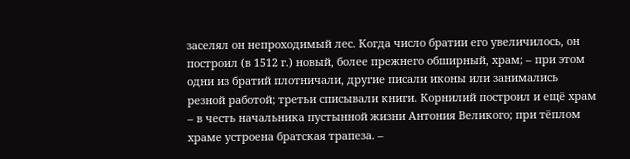заселял он непроходимый лес. Когда число братии его увеличилось, он построил (в 1512 г.) новый, более прежнего обширный, храм; – при этом одни из братий плотничали, другие писали иконы или занимались резной работой; третьи списывали книги. Корнилий построил и ещё храм – в честь начальника пустынной жизни Антония Великого; при тёплом храме устроена братская трапеза. –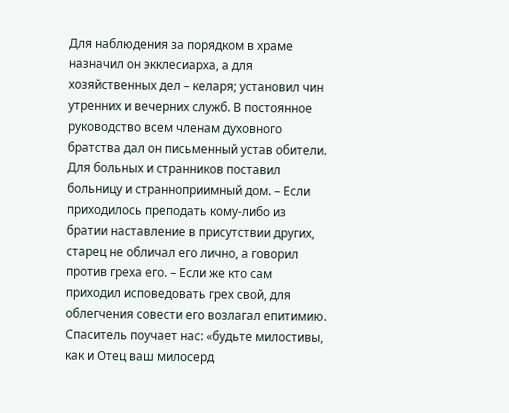Для наблюдения за порядком в храме назначил он экклесиарха, а для хозяйственных дел – келаря; установил чин утренних и вечерних служб. В постоянное руководство всем членам духовного братства дал он письменный устав обители. Для больных и странников поставил больницу и странноприимный дом. – Если приходилось преподать кому-либо из братии наставление в присутствии других, старец не обличал его лично, а говорил против греха его. – Если же кто сам приходил исповедовать грех свой, для облегчения совести его возлагал епитимию.
Спаситель поучает нас: «будьте милостивы, как и Отец ваш милосерд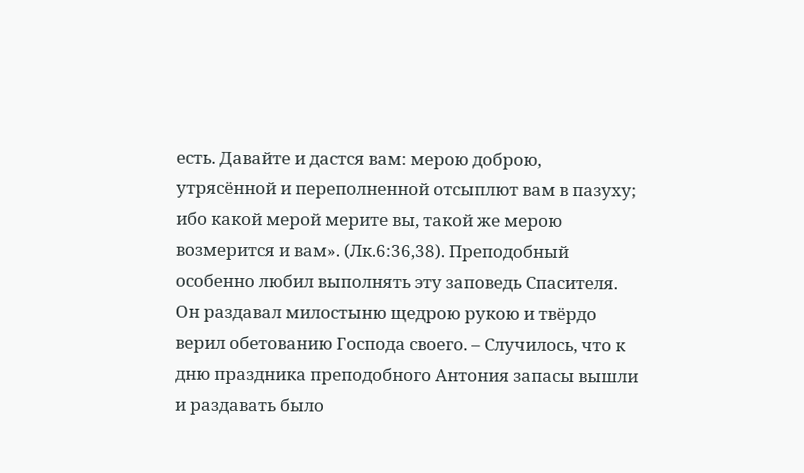есть. Давайте и дастся вам: мерою доброю, утрясённой и переполненной отсыплют вам в пазуху; ибо какой мерой мерите вы, такой же мерою возмерится и вам». (Лк.6:36,38). Преподобный особенно любил выполнять эту заповедь Спасителя. Он раздавал милостыню щедрою рукою и твёрдо верил обетованию Господа своего. – Случилось, что к дню праздника преподобного Антония запасы вышли и раздавать было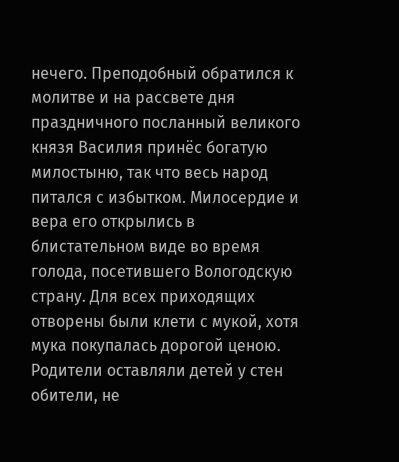нечего. Преподобный обратился к молитве и на рассвете дня праздничного посланный великого князя Василия принёс богатую милостыню, так что весь народ питался с избытком. Милосердие и вера его открылись в блистательном виде во время голода, посетившего Вологодскую страну. Для всех приходящих отворены были клети с мукой, хотя мука покупалась дорогой ценою. Родители оставляли детей у стен обители, не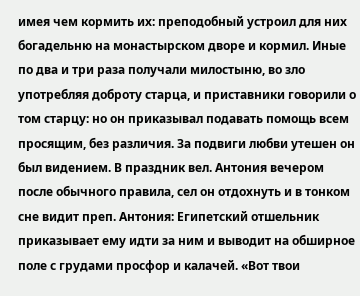имея чем кормить их: преподобный устроил для них богадельню на монастырском дворе и кормил. Иные по два и три раза получали милостыню, во зло употребляя доброту старца, и приставники говорили о том старцу: но он приказывал подавать помощь всем просящим, без различия. За подвиги любви утешен он был видением. В праздник вел. Антония вечером после обычного правила, сел он отдохнуть и в тонком сне видит преп. Антония: Египетский отшельник приказывает ему идти за ним и выводит на обширное поле с грудами просфор и калачей. «Вот твои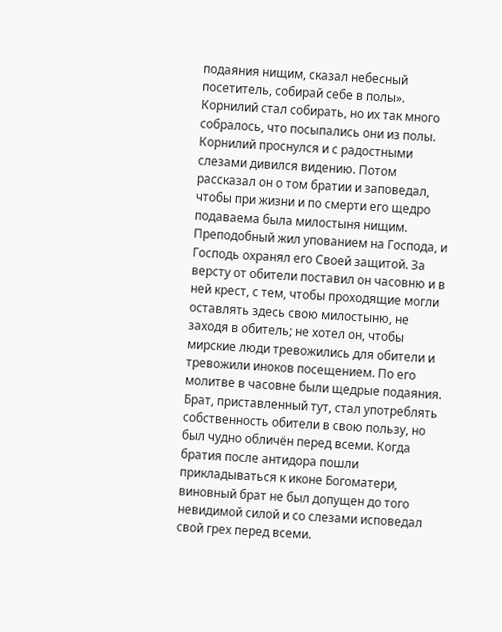подаяния нищим, сказал небесный посетитель, собирай себе в полы». Корнилий стал собирать, но их так много собралось, что посыпались они из полы. Корнилий проснулся и с радостными слезами дивился видению. Потом рассказал он о том братии и заповедал, чтобы при жизни и по смерти его щедро подаваема была милостыня нищим.
Преподобный жил упованием на Господа, и Господь охранял его Своей защитой. За версту от обители поставил он часовню и в ней крест, с тем, чтобы проходящие могли оставлять здесь свою милостыню, не заходя в обитель; не хотел он, чтобы мирские люди тревожились для обители и тревожили иноков посещением. По его молитве в часовне были щедрые подаяния. Брат, приставленный тут, стал употреблять собственность обители в свою пользу, но был чудно обличён перед всеми. Когда братия после антидора пошли прикладываться к иконе Богоматери, виновный брат не был допущен до того невидимой силой и со слезами исповедал свой грех перед всеми.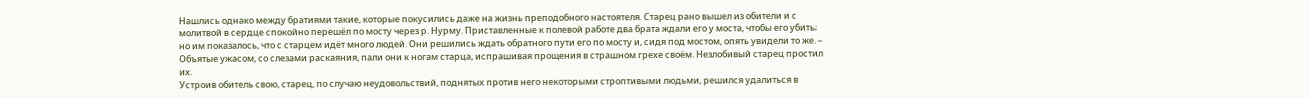Нашлись однако между братиями такие, которые покусились даже на жизнь преподобного настоятеля. Старец рано вышел из обители и с молитвой в сердце спокойно перешёл по мосту через р. Нурму. Приставленные к полевой работе два брата ждали его у моста, чтобы его убить; но им показалось, что с старцем идёт много людей. Они решились ждать обратного пути его по мосту и, сидя под мостом, опять увидели то же. – Объятые ужасом, со слезами раскаяния, пали они к ногам старца, испрашивая прощения в страшном грехе своём. Незлобивый старец простил их.
Устроив обитель свою, старец, по случаю неудовольствий, поднятых против него некоторыми строптивыми людьми, решился удалиться в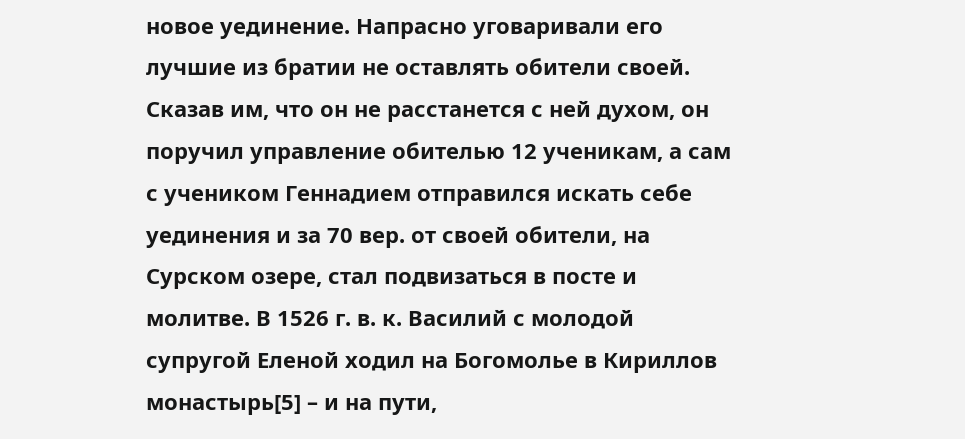новое уединение. Напрасно уговаривали его лучшие из братии не оставлять обители своей. Сказав им, что он не расстанется с ней духом, он поручил управление обителью 12 ученикам, а сам с учеником Геннадием отправился искать себе уединения и за 70 вер. от своей обители, на Сурском озере, стал подвизаться в посте и молитве. В 1526 г. в. к. Василий с молодой супругой Еленой ходил на Богомолье в Кириллов монастырь[5] – и на пути,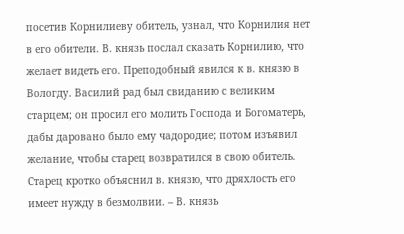посетив Корнилиеву обитель, узнал, что Корнилия нет в его обители. В. князь послал сказать Корнилию, что желает видеть его. Преподобный явился к в. князю в Вологду. Василий рад был свиданию с великим старцем; он просил его молить Господа и Богоматерь, дабы даровано было ему чадородие; потом изъявил желание, чтобы старец возвратился в свою обитель. Старец кротко объяснил в. князю, что дряхлость его имеет нужду в безмолвии. – В. князь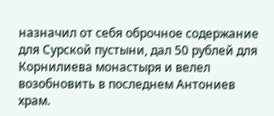назначил от себя оброчное содержание для Сурской пустыни, дал 50 рублей для Корнилиева монастыря и велел возобновить в последнем Антониев храм.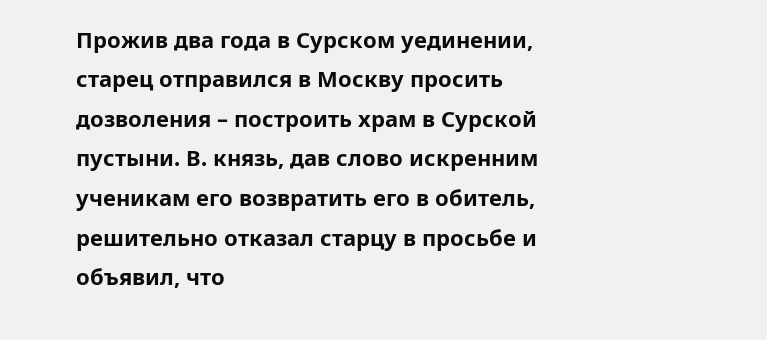Прожив два года в Сурском уединении, старец отправился в Москву просить дозволения – построить храм в Сурской пустыни. В. князь, дав слово искренним ученикам его возвратить его в обитель, решительно отказал старцу в просьбе и объявил, что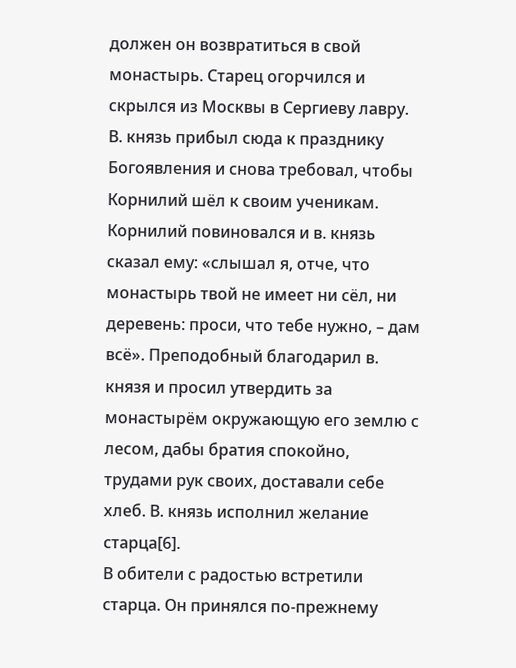должен он возвратиться в свой монастырь. Старец огорчился и скрылся из Москвы в Сергиеву лавру. В. князь прибыл сюда к празднику Богоявления и снова требовал, чтобы Корнилий шёл к своим ученикам. Корнилий повиновался и в. князь сказал ему: «слышал я, отче, что монастырь твой не имеет ни сёл, ни деревень: проси, что тебе нужно, – дам всё». Преподобный благодарил в. князя и просил утвердить за монастырём окружающую его землю с лесом, дабы братия спокойно, трудами рук своих, доставали себе хлеб. В. князь исполнил желание старца[6].
В обители с радостью встретили старца. Он принялся по-прежнему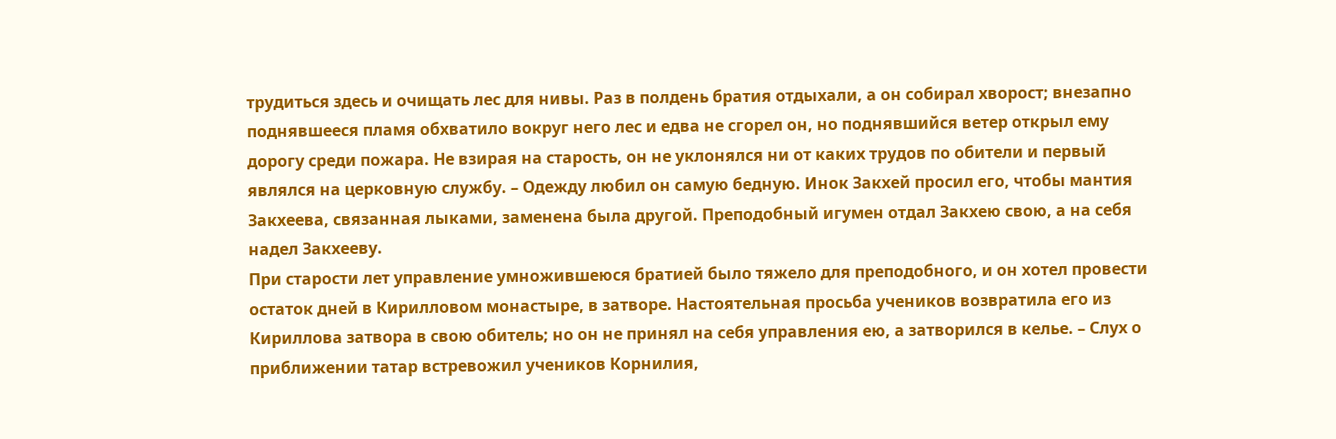трудиться здесь и очищать лес для нивы. Раз в полдень братия отдыхали, а он собирал хворост; внезапно поднявшееся пламя обхватило вокруг него лес и едва не сгорел он, но поднявшийся ветер открыл ему дорогу среди пожара. Не взирая на старость, он не уклонялся ни от каких трудов по обители и первый являлся на церковную службу. – Одежду любил он самую бедную. Инок Закхей просил его, чтобы мантия Закхеева, связанная лыками, заменена была другой. Преподобный игумен отдал Закхею свою, а на себя надел Закхееву.
При старости лет управление умножившеюся братией было тяжело для преподобного, и он хотел провести остаток дней в Кирилловом монастыре, в затворе. Настоятельная просьба учеников возвратила его из Кириллова затвора в свою обитель; но он не принял на себя управления ею, а затворился в келье. – Слух о приближении татар встревожил учеников Корнилия,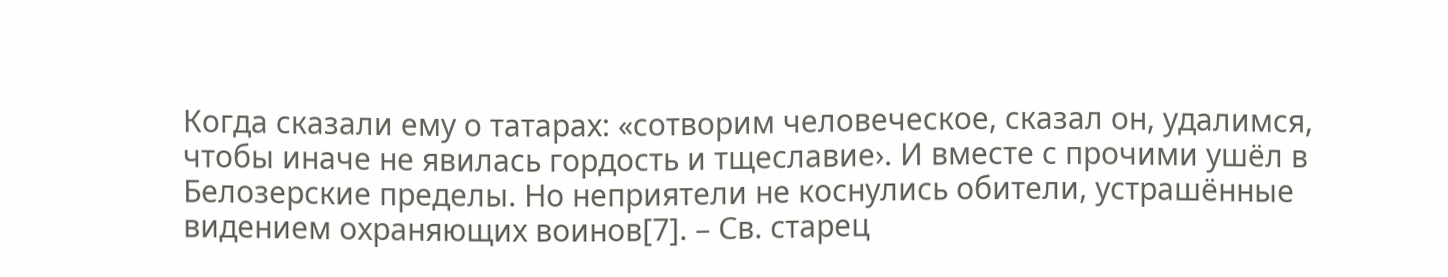Когда сказали ему о татарах: «сотворим человеческое, сказал он, удалимся, чтобы иначе не явилась гордость и тщеславие›. И вместе с прочими ушёл в Белозерские пределы. Но неприятели не коснулись обители, устрашённые видением охраняющих воинов[7]. – Св. старец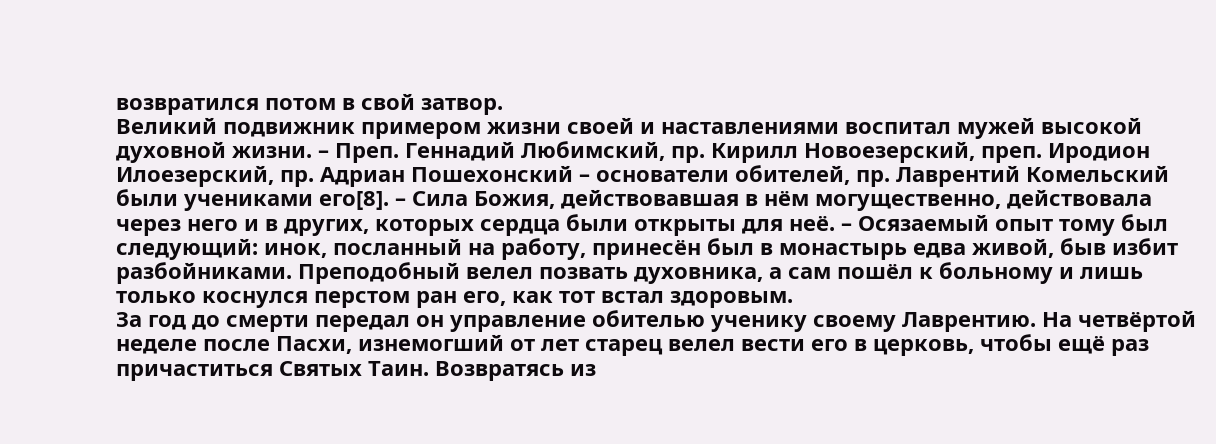возвратился потом в свой затвор.
Великий подвижник примером жизни своей и наставлениями воспитал мужей высокой духовной жизни. – Преп. Геннадий Любимский, пр. Кирилл Новоезерский, преп. Иродион Илоезерский, пр. Адриан Пошехонский – основатели обителей, пр. Лаврентий Комельский были учениками его[8]. – Сила Божия, действовавшая в нём могущественно, действовала через него и в других, которых сердца были открыты для неё. – Осязаемый опыт тому был следующий: инок, посланный на работу, принесён был в монастырь едва живой, быв избит разбойниками. Преподобный велел позвать духовника, а сам пошёл к больному и лишь только коснулся перстом ран его, как тот встал здоровым.
За год до смерти передал он управление обителью ученику своему Лаврентию. На четвёртой неделе после Пасхи, изнемогший от лет старец велел вести его в церковь, чтобы ещё раз причаститься Святых Таин. Возвратясь из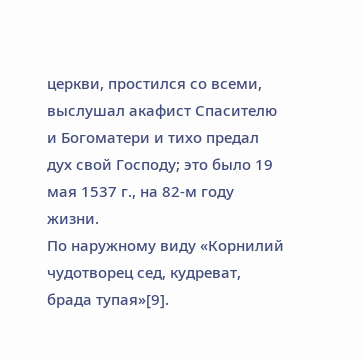церкви, простился со всеми, выслушал акафист Спасителю и Богоматери и тихо предал дух свой Господу; это было 19 мая 1537 г., на 82-м году жизни.
По наружному виду «Корнилий чудотворец сед, кудреват, брада тупая»[9].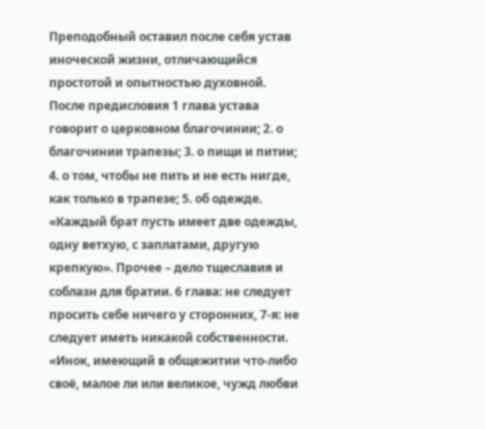Преподобный оставил после себя устав иноческой жизни, отличающийся простотой и опытностью духовной. После предисловия 1 глава устава говорит о церковном благочинии; 2. о благочинии трапезы; 3. о пищи и питии; 4. о том, чтобы не пить и не есть нигде, как только в трапезе; 5. об одежде. «Каждый брат пусть имеет две одежды, одну ветхую, с заплатами, другую крепкую». Прочее – дело тщеславия и соблазн для братии. 6 глава: не следует просить себе ничего у сторонних, 7-я: не следует иметь никакой собственности. «Инок, имеющий в общежитии что-либо своё, малое ли или великое, чужд любви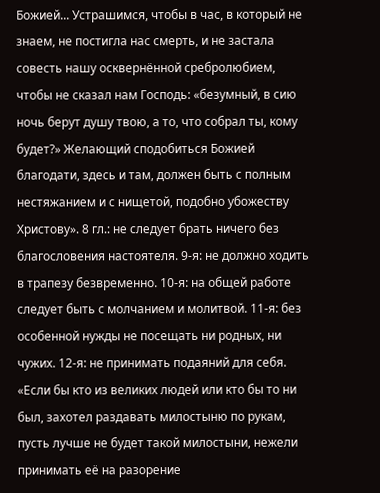Божией... Устрашимся, чтобы в час, в который не знаем, не постигла нас смерть, и не застала совесть нашу осквернённой сребролюбием, чтобы не сказал нам Господь: «безумный, в сию ночь берут душу твою, а то, что собрал ты, кому будет?» Желающий сподобиться Божией благодати, здесь и там, должен быть с полным нестяжанием и с нищетой, подобно убожеству Христову». 8 гл.: не следует брать ничего без благословения настоятеля. 9-я: не должно ходить в трапезу безвременно. 10-я: на общей работе следует быть с молчанием и молитвой. 11-я: без особенной нужды не посещать ни родных, ни чужих. 12-я: не принимать подаяний для себя. «Если бы кто из великих людей или кто бы то ни был, захотел раздавать милостыню по рукам, пусть лучше не будет такой милостыни, нежели принимать её на разорение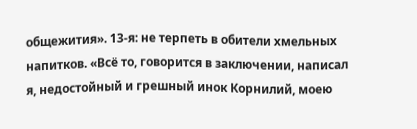общежития». 13-я: не терпеть в обители хмельных напитков. «Всё то, говорится в заключении, написал я, недостойный и грешный инок Корнилий, моею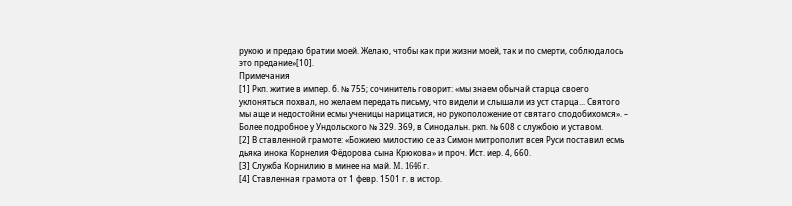рукою и предаю братии моей. Желаю, чтобы как при жизни моей, так и по смерти, соблюдалось это предание»[10].
Примечания
[1] Ркп. житие в импер. б. № 755; сочинитель говорит: «мы знаем обычай старца своего уклоняться похвал, но желаем передать письму, что видели и слышали из уст старца... Святого мы аще и недостойни есмы ученицы нарицатися, но рукоположение от святаго сподобихомся». – Более подробное у Ундольского № 329. 369, в Синодальн. ркп. № 608 с службою и уставом.
[2] В ставленной грамоте: «Божиею милостию се аз Симон митрополит всея Руси поставил есмь дьяка инока Корнелия Фёдорова сына Крюкова» и проч. Ист. иер. 4, 660.
[3] Служба Корнилию в минее на май. Μ. 1646 г.
[4] Ставленная грамота от 1 февр. 1501 г. в истор.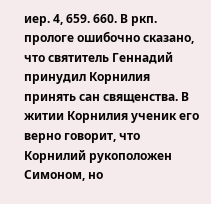иер. 4, 659. 660. В ркп. прологе ошибочно сказано, что святитель Геннадий принудил Корнилия принять сан священства. В житии Корнилия ученик его верно говорит, что Корнилий рукоположен Симоном, но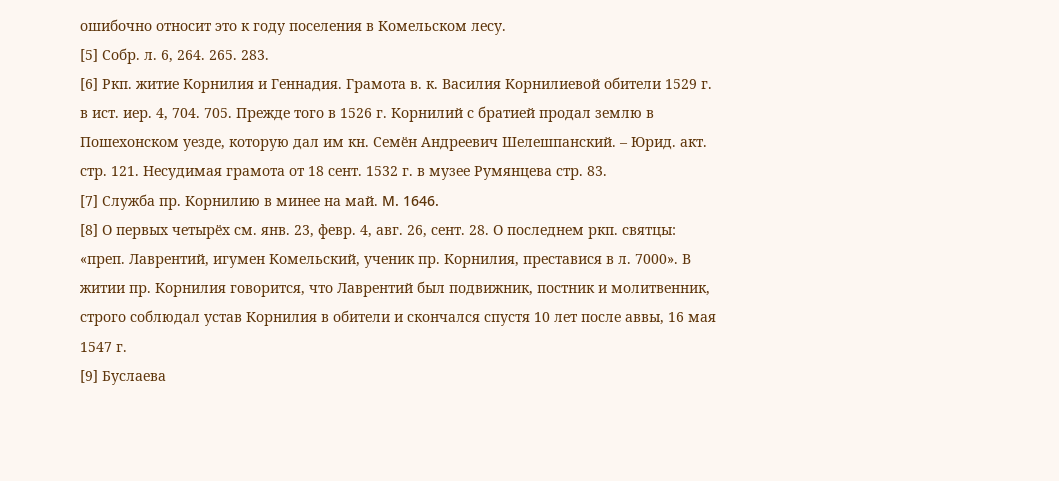ошибочно относит это к году поселения в Комельском лесу.
[5] Собр. л. 6, 264. 265. 283.
[6] Ркп. житие Корнилия и Геннадия. Грамота в. к. Василия Корнилиевой обители 1529 г. в ист. иер. 4, 704. 705. Прежде того в 1526 г. Корнилий с братией продал землю в Пошехонском уезде, которую дал им кн. Семён Андреевич Шелешпанский. – Юрид. акт. стр. 121. Несудимая грамота от 18 сент. 1532 г. в музее Румянцева стр. 83.
[7] Служба пр. Корнилию в минее на май. Μ. 1646.
[8] О первых четырёх см. янв. 23, февр. 4, авг. 26, сент. 28. О последнем ркп. святцы: «преп. Лаврентий, игумен Комельский, ученик пр. Корнилия, преставися в л. 7000». В житии пр. Корнилия говорится, что Лаврентий был подвижник, постник и молитвенник, строго соблюдал устав Корнилия в обители и скончался спустя 10 лет после аввы, 16 мая 1547 г.
[9] Буслаева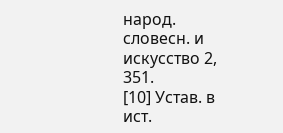народ. словесн. и искусство 2, 351.
[10] Устав. в ист.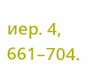иер. 4, 661–704.